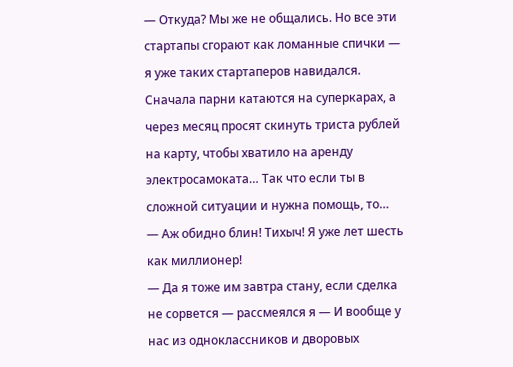— Откуда? Мы же не общались. Но все эти стартапы сгорают как ломанные спички — я уже таких стартаперов навидался. Сначала парни катаются на суперкарах, а через месяц просят скинуть триста рублей на карту, чтобы хватило на аренду электросамоката… Так что если ты в сложной ситуации и нужна помощь, то…
— Аж обидно блин! Тихыч! Я уже лет шесть как миллионер!
— Да я тоже им завтра стану, если сделка не сорвется — рассмеялся я — И вообще у нас из одноклассников и дворовых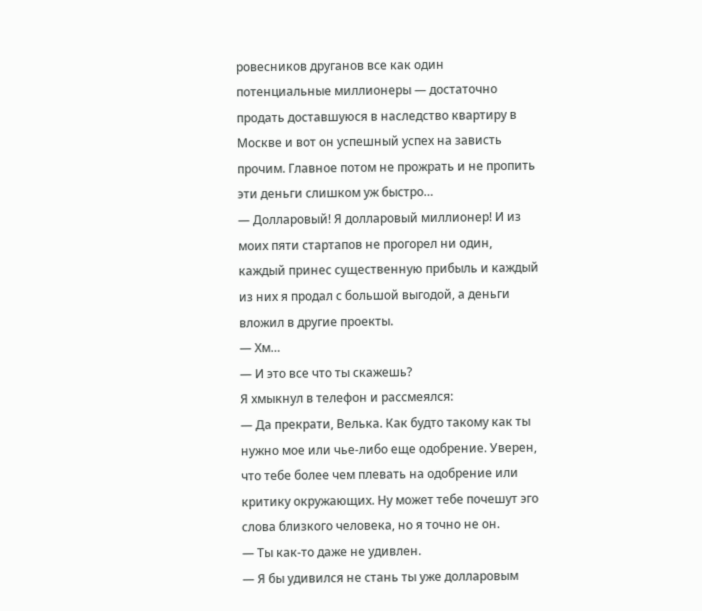ровесников друганов все как один потенциальные миллионеры — достаточно продать доставшуюся в наследство квартиру в Москве и вот он успешный успех на зависть прочим. Главное потом не прожрать и не пропить эти деньги слишком уж быстро…
— Долларовый! Я долларовый миллионер! И из моих пяти стартапов не прогорел ни один, каждый принес существенную прибыль и каждый из них я продал с большой выгодой, а деньги вложил в другие проекты.
— Хм…
— И это все что ты скажешь?
Я хмыкнул в телефон и рассмеялся:
— Да прекрати, Велька. Как будто такому как ты нужно мое или чье-либо еще одобрение. Уверен, что тебе более чем плевать на одобрение или критику окружающих. Ну может тебе почешут эго слова близкого человека, но я точно не он.
— Ты как-то даже не удивлен.
— Я бы удивился не стань ты уже долларовым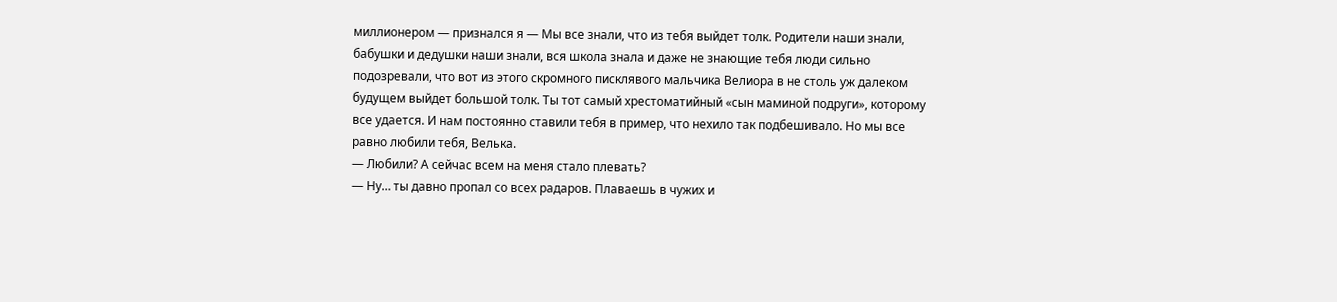миллионером — признался я — Мы все знали, что из тебя выйдет толк. Родители наши знали, бабушки и дедушки наши знали, вся школа знала и даже не знающие тебя люди сильно подозревали, что вот из этого скромного писклявого мальчика Велиора в не столь уж далеком будущем выйдет большой толк. Ты тот самый хрестоматийный «сын маминой подруги», которому все удается. И нам постоянно ставили тебя в пример, что нехило так подбешивало. Но мы все равно любили тебя, Велька.
— Любили? А сейчас всем на меня стало плевать?
— Ну… ты давно пропал со всех радаров. Плаваешь в чужих и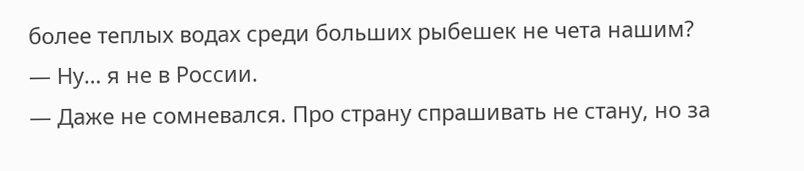более теплых водах среди больших рыбешек не чета нашим?
— Ну… я не в России.
— Даже не сомневался. Про страну спрашивать не стану, но за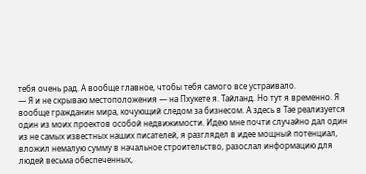тебя очень рад. А вообще главное, чтобы тебя самого все устраивало.
— Я и не скрываю местоположения — на Пхукете я. Тайланд. Но тут я временно. Я вообще гражданин мира, кочующий следом за бизнесом. А здесь в Тае реализуется один из моих проектов особой недвижимости. Идею мне почти случайно дал один из не самых известных наших писателей, я разглядел в идее мощный потенциал, вложил немалую сумму в начальное строительство, разослал информацию для людей весьма обеспеченных,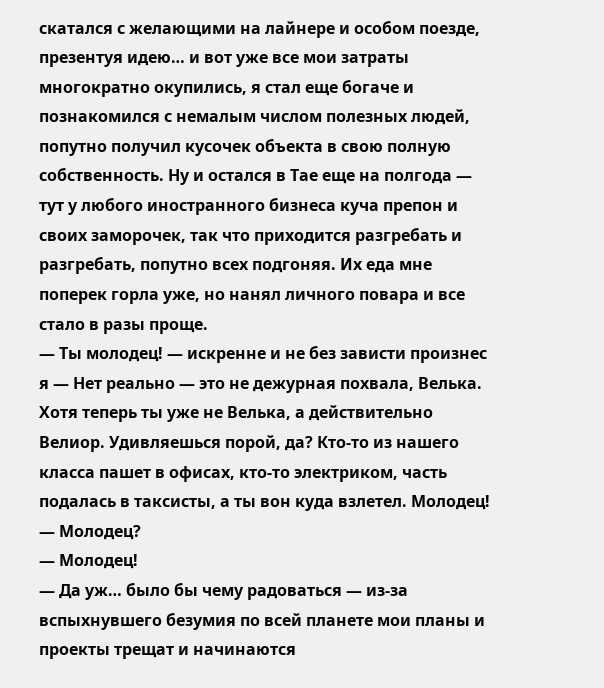скатался с желающими на лайнере и особом поезде, презентуя идею… и вот уже все мои затраты многократно окупились, я стал еще богаче и познакомился с немалым числом полезных людей, попутно получил кусочек объекта в свою полную собственность. Ну и остался в Тае еще на полгода — тут у любого иностранного бизнеса куча препон и своих заморочек, так что приходится разгребать и разгребать, попутно всех подгоняя. Их еда мне поперек горла уже, но нанял личного повара и все стало в разы проще.
— Ты молодец! — искренне и не без зависти произнес я — Нет реально — это не дежурная похвала, Велька. Хотя теперь ты уже не Велька, а действительно Велиор. Удивляешься порой, да? Кто-то из нашего класса пашет в офисах, кто-то электриком, часть подалась в таксисты, а ты вон куда взлетел. Молодец!
— Молодец?
— Молодец!
— Да уж… было бы чему радоваться — из-за вспыхнувшего безумия по всей планете мои планы и проекты трещат и начинаются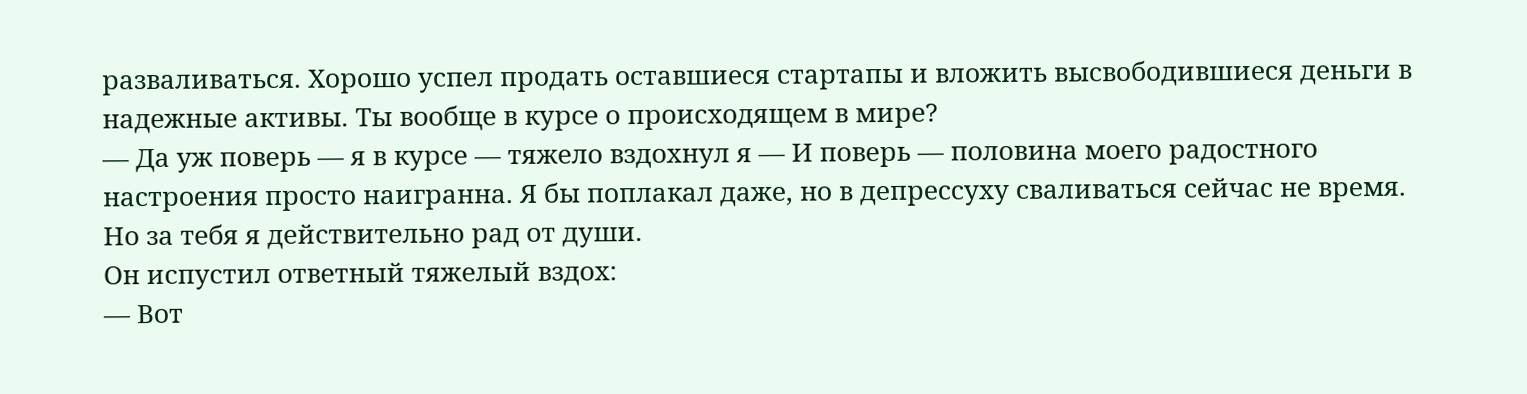разваливаться. Хорошо успел продать оставшиеся стартапы и вложить высвободившиеся деньги в надежные активы. Ты вообще в курсе о происходящем в мире?
— Да уж поверь — я в курсе — тяжело вздохнул я — И поверь — половина моего радостного настроения просто наигранна. Я бы поплакал даже, но в депрессуху сваливаться сейчас не время. Но за тебя я действительно рад от души.
Он испустил ответный тяжелый вздох:
— Вот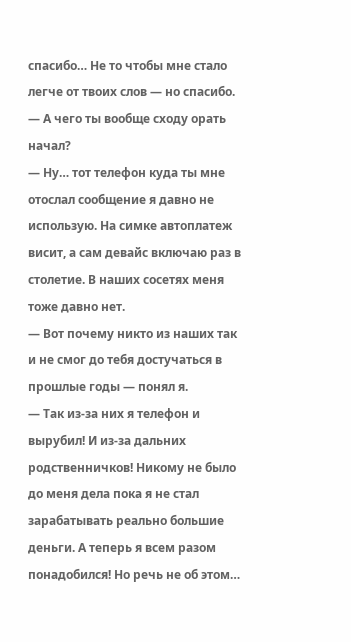спасибо… Не то чтобы мне стало легче от твоих слов — но спасибо.
— А чего ты вообще сходу орать начал?
— Ну… тот телефон куда ты мне отослал сообщение я давно не использую. На симке автоплатеж висит, а сам девайс включаю раз в столетие. В наших сосетях меня тоже давно нет.
— Вот почему никто из наших так и не смог до тебя достучаться в прошлые годы — понял я.
— Так из-за них я телефон и вырубил! И из-за дальних родственничков! Никому не было до меня дела пока я не стал зарабатывать реально большие деньги. А теперь я всем разом понадобился! Но речь не об этом…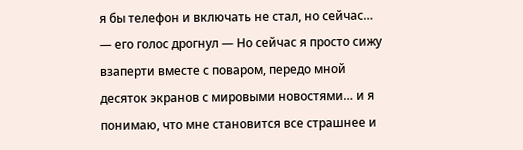я бы телефон и включать не стал, но сейчас… — его голос дрогнул — Но сейчас я просто сижу взаперти вместе с поваром, передо мной десяток экранов с мировыми новостями… и я понимаю, что мне становится все страшнее и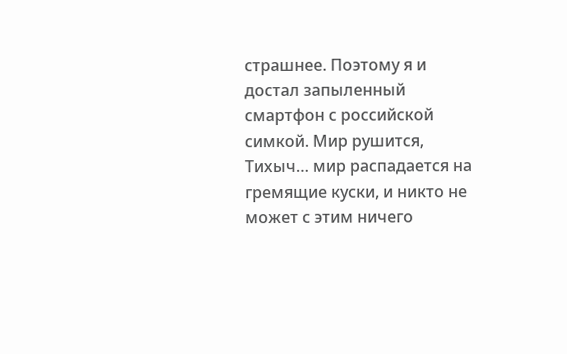страшнее. Поэтому я и достал запыленный смартфон с российской симкой. Мир рушится, Тихыч… мир распадается на гремящие куски, и никто не может с этим ничего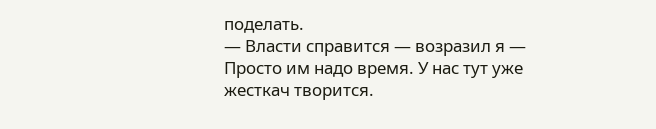поделать.
— Власти справится — возразил я — Просто им надо время. У нас тут уже жесткач творится.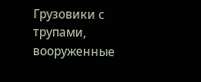Грузовики с трупами, вооруженные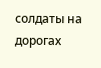солдаты на дорогах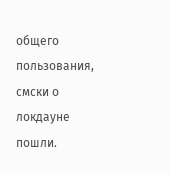общего пользования, смски о локдауне пошли.